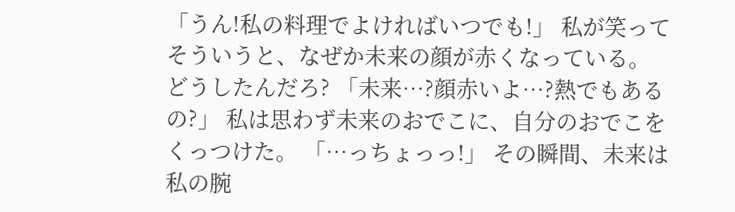「うん!私の料理でよければいつでも!」 私が笑ってそういうと、なぜか未来の顔が赤くなっている。 どうしたんだろ? 「未来…?顔赤いよ…?熱でもあるの?」 私は思わず未来のおでこに、自分のおでこをくっつけた。 「…っちょっっ!」 その瞬間、未来は私の腕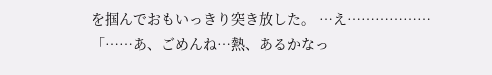を掴んでおもいっきり突き放した。 …え……………… 「……あ、ごめんね…熱、あるかなっ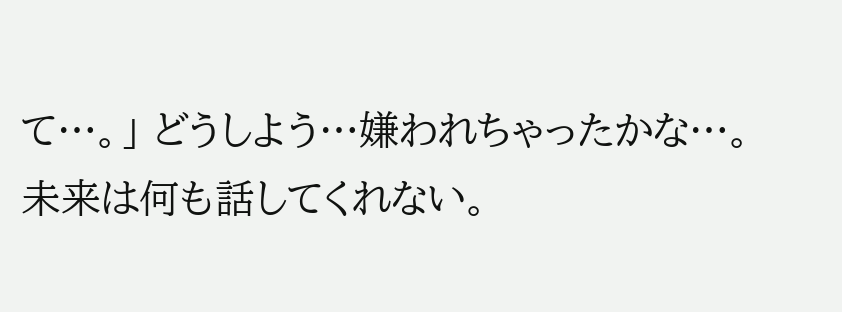て…。」 どうしよう…嫌われちゃったかな…。 未来は何も話してくれない。